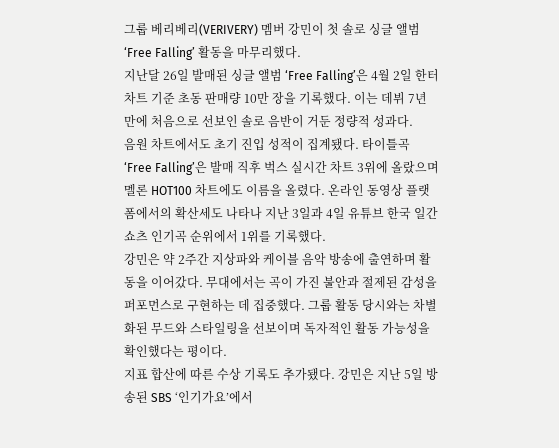그룹 베리베리(VERIVERY) 멤버 강민이 첫 솔로 싱글 앨범 ‘Free Falling’ 활동을 마무리했다.
지난달 26일 발매된 싱글 앨범 ‘Free Falling’은 4월 2일 한터차트 기준 초동 판매량 10만 장을 기록했다. 이는 데뷔 7년 만에 처음으로 선보인 솔로 음반이 거둔 정량적 성과다.
음원 차트에서도 초기 진입 성적이 집계됐다. 타이틀곡 ‘Free Falling’은 발매 직후 벅스 실시간 차트 3위에 올랐으며 멜론 HOT100 차트에도 이름을 올렸다. 온라인 동영상 플랫폼에서의 확산세도 나타나 지난 3일과 4일 유튜브 한국 일간 쇼츠 인기곡 순위에서 1위를 기록했다.
강민은 약 2주간 지상파와 케이블 음악 방송에 출연하며 활동을 이어갔다. 무대에서는 곡이 가진 불안과 절제된 감성을 퍼포먼스로 구현하는 데 집중했다. 그룹 활동 당시와는 차별화된 무드와 스타일링을 선보이며 독자적인 활동 가능성을 확인했다는 평이다.
지표 합산에 따른 수상 기록도 추가됐다. 강민은 지난 5일 방송된 SBS ‘인기가요’에서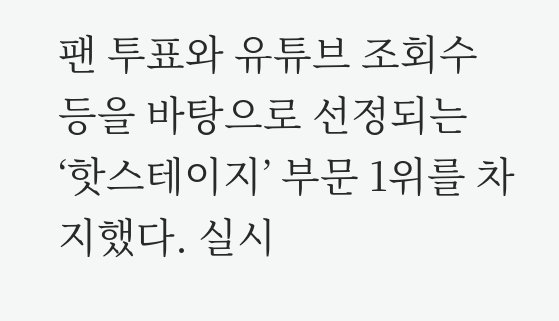팬 투표와 유튜브 조회수 등을 바탕으로 선정되는 ‘핫스테이지’ 부문 1위를 차지했다. 실시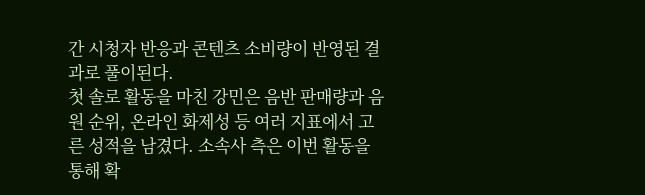간 시청자 반응과 콘텐츠 소비량이 반영된 결과로 풀이된다.
첫 솔로 활동을 마친 강민은 음반 판매량과 음원 순위, 온라인 화제성 등 여러 지표에서 고른 성적을 남겼다. 소속사 측은 이번 활동을 통해 확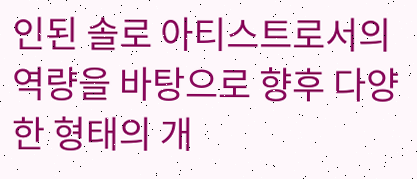인된 솔로 아티스트로서의 역량을 바탕으로 향후 다양한 형태의 개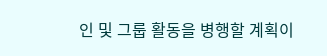인 및 그룹 활동을 병행할 계획이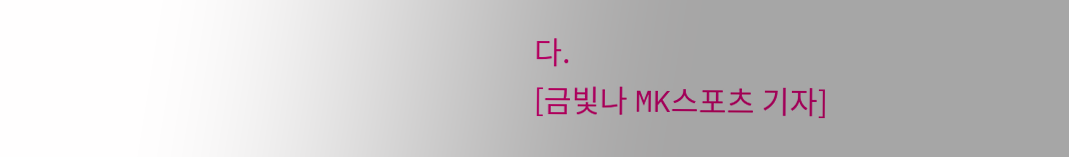다.
[금빛나 MK스포츠 기자]